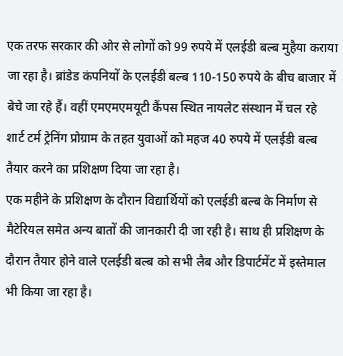एक तरफ सरकार की ओर से लोगों को 99 रुपये में एलईडी बल्ब मुहैया कराया जा रहा है। ब्रांडेड कंपनियों के एलईडी बल्ब 110-150 रुपये के बीच बाजार में बेचे जा रहे हैं। वहीं एमएमएमयूटी कैंपस स्थित नायलेट संस्थान में चल रहे शार्ट टर्म ट्रेनिंग प्रोग्राम के तहत युवाओं को महज 40 रुपये में एलईडी बल्ब तैयार करने का प्रशिक्षण दिया जा रहा है।
एक महीने के प्रशिक्षण के दौरान विद्यार्थियों को एलईडी बल्ब के निर्माण से मैटेरियल समेत अन्य बातों की जानकारी दी जा रही है। साथ ही प्रशिक्षण के दौरान तैयार होने वाले एलईडी बल्ब को सभी लैब और डिपार्टमेंट में इस्तेमाल भी किया जा रहा है।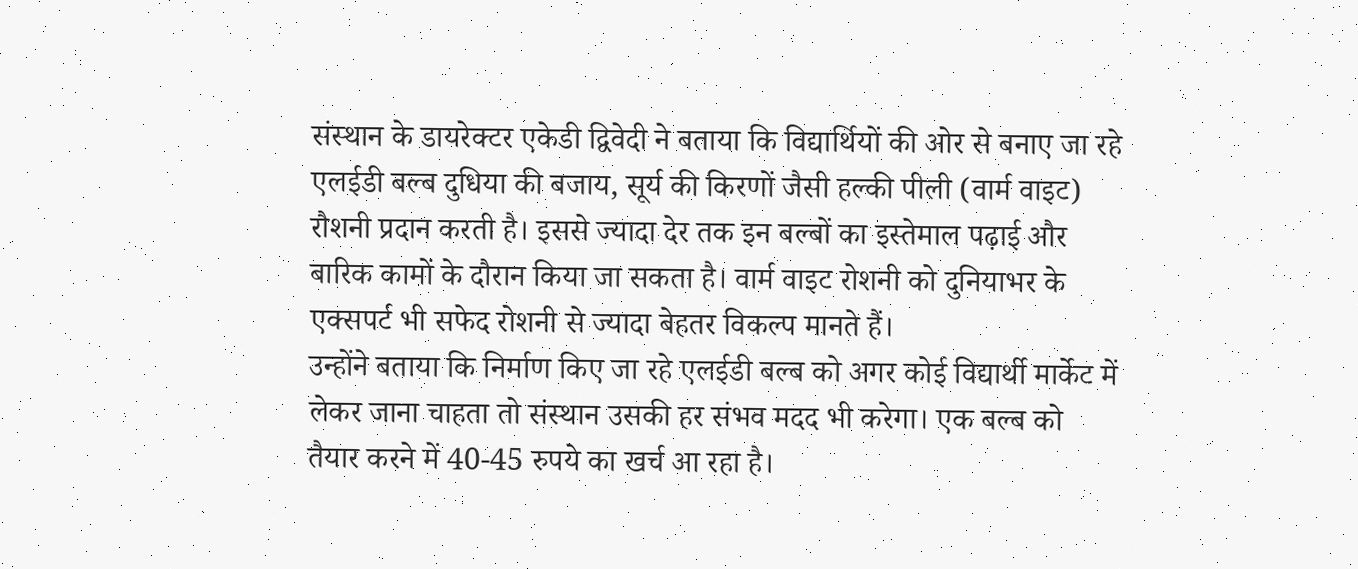संस्थान के डायरेक्टर एकेडी द्विवेदी ने बताया कि विद्यार्थियों की ओर से बनाए जा रहे एलईडी बल्ब दुधिया की बजाय, सूर्य की किरणों जैसी हल्की पीली (वार्म वाइट) रौशनी प्रदान करती है। इससे ज्यादा देर तक इन बल्बों का इस्तेमाल पढ़ाई और बारिक कामों के दौरान किया जा सकता है। वार्म वाइट रोशनी को दुनियाभर के एक्सपर्ट भी सफेद रोशनी से ज्यादा बेहतर विकल्प मानते हैं।
उन्होंने बताया कि निर्माण किए जा रहे एलईडी बल्ब को अगर कोई विद्यार्थी मार्केट में लेकर जाना चाहता तो संस्थान उसकी हर संभव मदद भी करेगा। एक बल्ब को तैयार करने में 40-45 रुपये का खर्च आ रहा है।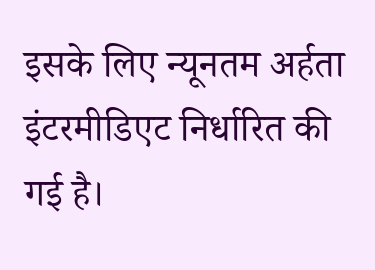इसके लिए न्यूनतम अर्हता इंटरमीडिएट निर्धारित की गई है।